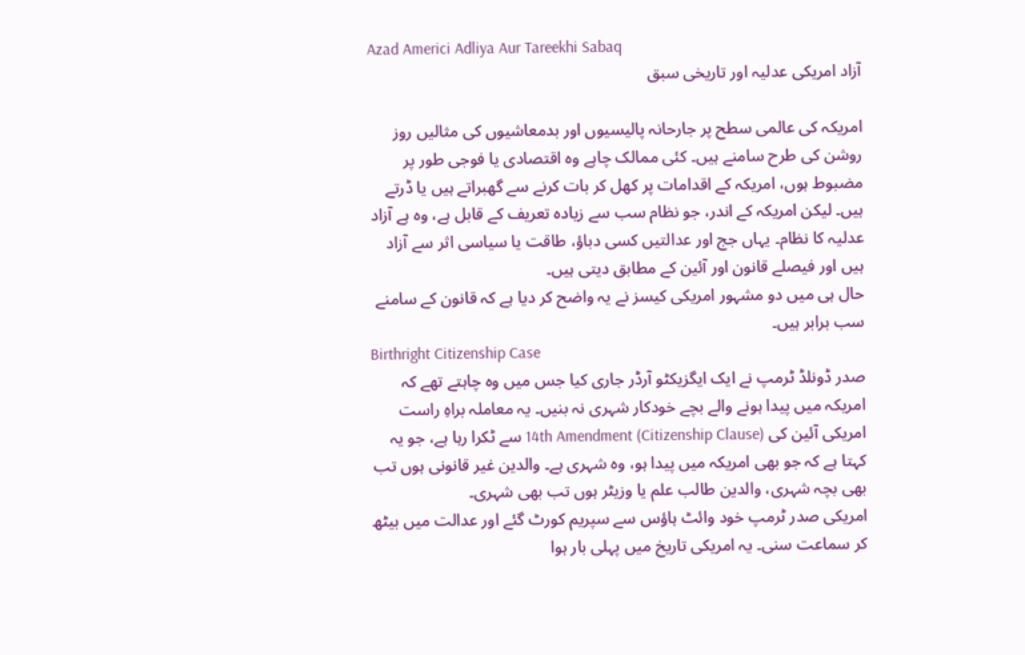Azad Americi Adliya Aur Tareekhi Sabaq
آزاد امریکی عدلیہ اور تاریخی سبق

امریکہ کی عالمی سطح پر جارحانہ پالیسیوں اور بدمعاشیوں کی مثالیں روز روشن کی طرح سامنے ہیں۔ کئی ممالک چاہے وہ اقتصادی یا فوجی طور پر مضبوط ہوں، امریکہ کے اقدامات پر کھل کر بات کرنے سے گھبراتے ہیں یا ڈرتے ہیں۔ لیکن امریکہ کے اندر، جو نظام سب سے زیادہ تعریف کے قابل ہے، وہ ہے آزاد عدلیہ کا نظام۔ یہاں جج اور عدالتیں کسی دباؤ، طاقت یا سیاسی اثر سے آزاد ہیں اور فیصلے قانون اور آئین کے مطابق دیتی ہیں۔
حال ہی میں دو مشہور امریکی کیسز نے یہ واضح کر دیا ہے کہ قانون کے سامنے سب برابر ہیں۔
Birthright Citizenship Case
صدر ڈونلڈ ٹرمپ نے ایک ایگزیکٹو آرڈر جاری کیا جس میں وہ چاہتے تھے کہ امریکہ میں پیدا ہونے والے بچے خودکار شہری نہ بنیں۔ یہ معاملہ براہِ راست امریکی آئین کی 14th Amendment (Citizenship Clause) سے ٹکرا رہا ہے، جو یہ کہتا ہے کہ جو بھی امریکہ میں پیدا ہو، وہ شہری ہے۔ والدین غیر قانونی ہوں تب بھی بچہ شہری، والدین طالب علم یا وزیٹر ہوں تب بھی شہری۔
امریکی صدر ٹرمپ خود وائٹ ہاؤس سے سپریم کورٹ گئے اور عدالت میں بیٹھ کر سماعت سنی۔ یہ امریکی تاریخ میں پہلی بار ہوا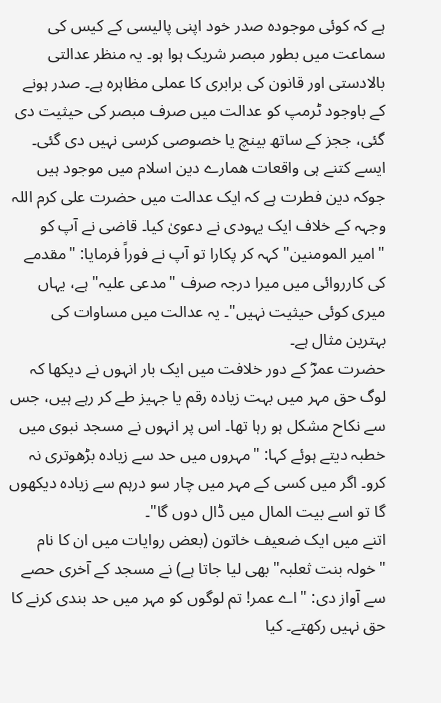ہے کہ کوئی موجودہ صدر خود اپنی پالیسی کے کیس کی سماعت میں بطور مبصر شریک ہوا ہو۔ یہ منظر عدالتی بالادستی اور قانون کی برابری کا عملی مظاہرہ ہے۔ صدر ہونے کے باوجود ٹرمپ کو عدالت میں صرف مبصر کی حیثیت دی گئی، ججز کے ساتھ بینچ یا خصوصی کرسی نہیں دی گئی۔
ایسے کتنے ہی واقعات ھمارے دین اسلام میں موجود ہیں جوکہ دین فطرت ہے کہ ایک عدالت میں حضرت علی کرم اللہ وجہہ کے خلاف ایک یہودی نے دعویٰ کیا۔ قاضی نے آپ کو "امیر المومنین" کہہ کر پکارا تو آپ نے فوراً فرمایا: "مقدمے کی کارروائی میں میرا درجہ صرف "مدعی علیہ" ہے، یہاں میری کوئی حیثیت نہیں"۔ یہ عدالت میں مساوات کی بہترین مثال ہے۔
حضرت عمرؓ کے دور خلافت میں ایک بار انہوں نے دیکھا کہ لوگ حق مہر میں بہت زیادہ رقم یا جہیز طے کر رہے ہیں، جس سے نکاح مشکل ہو رہا تھا۔ اس پر انہوں نے مسجد نبوی میں خطبہ دیتے ہوئے کہا: "مہروں میں حد سے زیادہ بڑھوتری نہ کرو۔ اگر میں کسی کے مہر میں چار سو درہم سے زیادہ دیکھوں گا تو اسے بیت المال میں ڈال دوں گا"۔
اتنے میں ایک ضعیف خاتون (بعض روایات میں ان کا نام "خولہ بنت ثعلبہ" بھی لیا جاتا ہے) نے مسجد کے آخری حصے سے آواز دی: "اے عمر! تم لوگوں کو مہر میں حد بندی کرنے کا حق نہیں رکھتے۔ کیا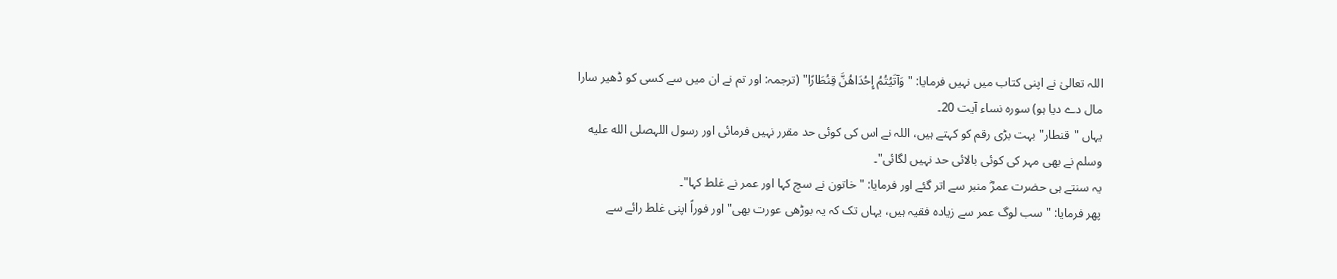اللہ تعالیٰ نے اپنی کتاب میں نہیں فرمایا: "وَآتَيُتُمُ إِحُدَاهُنَّ قِنُطَارًا" (ترجمہ: اور تم نے ان میں سے کسی کو ڈھیر سارا مال دے دیا ہو) سورہ نساء آیت 20۔
یہاں "قنطار" بہت بڑی رقم کو کہتے ہیں، اللہ نے اس کی کوئی حد مقرر نہیں فرمائی اور رسول اللہصلى الله عليه وسلم نے بھی مہر کی کوئی بالائی حد نہیں لگائی"۔
یہ سنتے ہی حضرت عمرؓ منبر سے اتر گئے اور فرمایا: "خاتون نے سچ کہا اور عمر نے غلط کہا"۔
پھر فرمایا: "سب لوگ عمر سے زیادہ فقیہ ہیں، یہاں تک کہ یہ بوڑھی عورت بھی" اور فوراً اپنی غلط رائے سے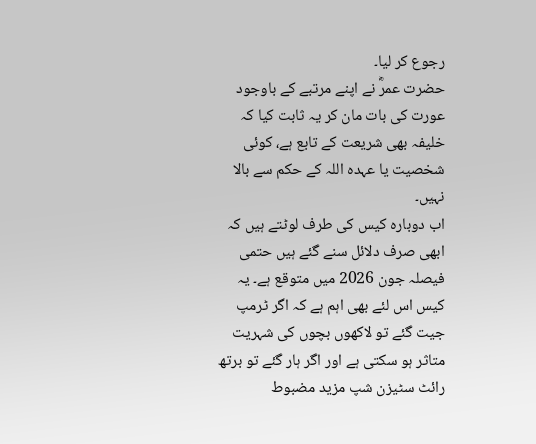رجوع کر لیا۔
حضرت عمرؓ نے اپنے مرتبے کے باوجود عورت کی بات مان کر یہ ثابت کیا کہ خلیفہ بھی شریعت کے تابع ہے، کوئی شخصیت یا عہدہ اللہ کے حکم سے بالا نہیں۔
اب دوبارہ کیس کی طرف لوٹتے ہیں کہ ابھی صرف دلائل سنے گئے ہیں حتمی فیصلہ جون 2026 میں متوقع ہے۔ یہ کیس اس لئے بھی اہم ہے کہ اگر ٹرمپ جیت گئے تو لاکھوں بچوں کی شہریت متاثر ہو سکتی ہے اور اگر ہار گئے تو برتھ رائٹ سٹیزن شپ مزید مضبوط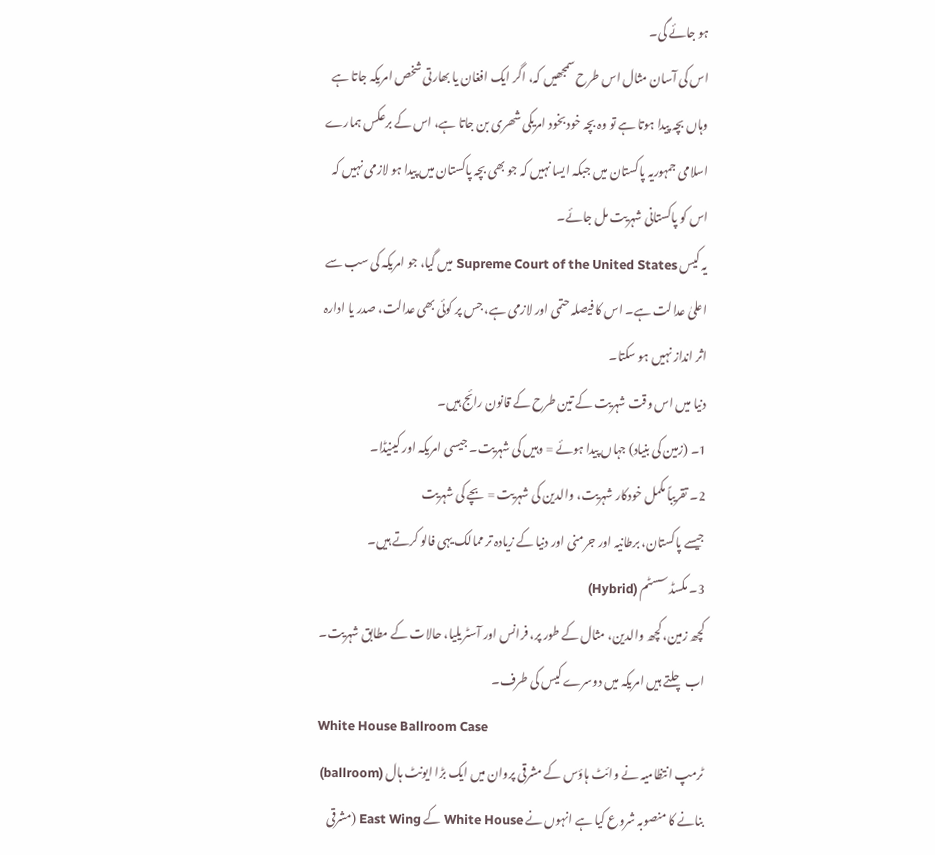ہو جائے گی۔
اس کی آسان مثال اس طرح سمجھیں کہ، اگر ایک افغان یا بھارتی شخص امریکہ جاتا ہے وہاں بچہ پیدا ہوتا ہے تو وہ بچہ خود بخود امریکی شھری بن جاتا ہے، اس کے برعکس ہمارے اسلامی جمہوریہ پاکستان میں جبکہ ایسا نہیں کہ جو بھی بچہ پاکستان میں پیدا ہو لازمی نہیں کہ اس کو پاکستانی شہریت مل جائے۔
یہ کیس Supreme Court of the United States میں گیا، جو امریکہ کی سب سے اعلیٰ عدالت ہے۔ اس کا فیصلہ حتمی اور لازمی ہے، جس پر کوئی بھی عدالت، صدر یا ادارہ اثر انداز نہیں ہو سکتا۔
دنیا میں اس وقت شہریت کے تین طرح کے قانون رائج ہیں۔
1۔ (زمین کی بنیاد) جہاں پیدا ہوئے = وہیں کی شہریت۔ جیسی امریکہ اور کینیڈا۔
2۔ تقریباً مکمل خودکار شہریت، والدین کی شہریت = بچے کی شہریت
جیسے پاکستان، برطانیہ اور جرمنی اور دنیا کے زیادہ تر ممالک یہی فالو کرتے ہیں۔
3۔ مکسڈ سسٹم (Hybrid)
کچھ زمین، کچھ والدین، مثال کے طور پر، فرانس اور آسٹریلیا، حالات کے مطابق شہریت۔
اب چلتے ہیں امریکہ میں دوسرے کیس کی طرف۔
White House Ballroom Case
ٹرمپ انتظامیہ نے وائٹ ہاؤس کے مشرقی پروان میں ایک بڑا ایونٹ ہال (ballroom) بنانے کا منصوبہ شروع کیا ہے انہوں نے White House کے East Wing (مشرقی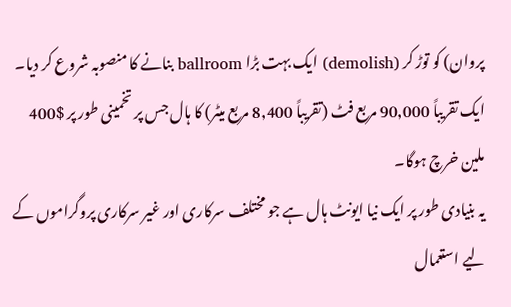پروان) کو توڑ کر (demolish) ایک بہت بڑا ballroom بنانے کا منصوبہ شروع کر دیا۔ ایک تقریباً 90,000 مربع فٹ (تقریباً 8,400 مربع میٹر) کا ہال جس پر تخمینی طور پر $400 ملین خرچ ہوگا۔
یہ بنیادی طور پر ایک نیا ایونٹ ہال ہے جو مختلف سرکاری اور غیر سرکاری پروگراموں کے لیے استعمال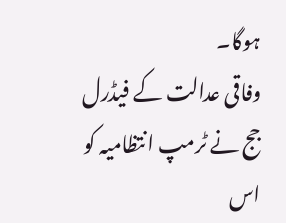ہوگا۔
وفاقی عدالت کے فیڈرل جج نے ٹرمپ انتظامیہ کو اس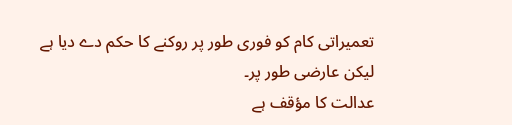تعمیراتی کام کو فوری طور پر روکنے کا حکم دے دیا ہے لیکن عارضی طور پر۔
عدالت کا مؤقف ہے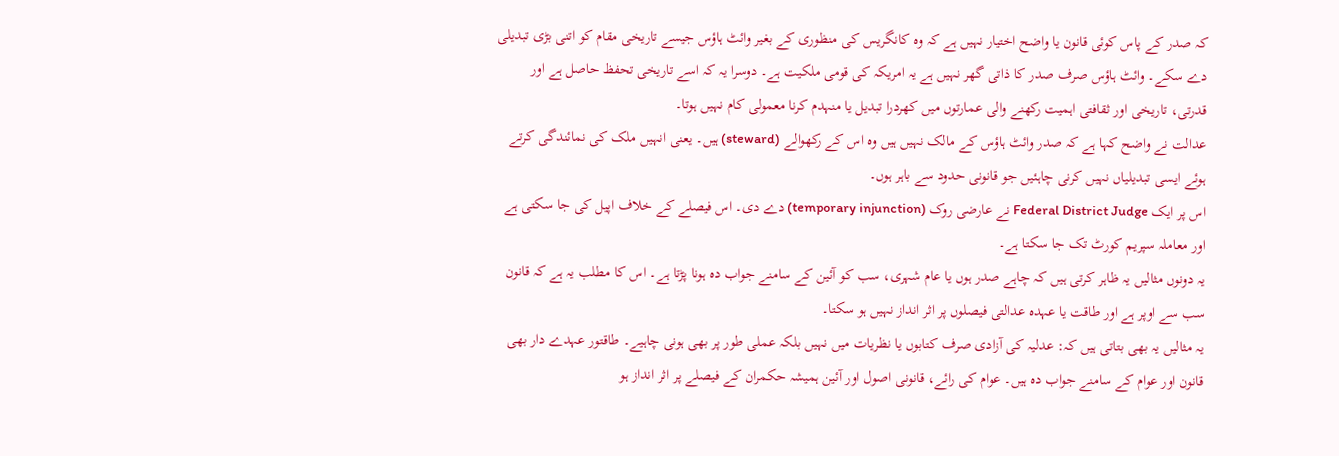کہ صدر کے پاس کوئی قانون یا واضح اختیار نہیں ہے کہ وہ کانگریس کی منظوری کے بغیر وائٹ ہاؤس جیسے تاریخی مقام کو اتنی بڑی تبدیلی دے سکے۔ وائٹ ہاؤس صرف صدر کا ذاتی گھر نہیں ہے یہ امریکہ کی قومی ملکیت ہے۔ دوسرا یہ کہ اسے تاریخی تحفظ حاصل ہے اور قدرتی، تاریخی اور ثقافتی اہمیت رکھنے والی عمارتوں میں کھردرا تبدیل یا منہدم کرنا معمولی کام نہیں ہوتا۔
عدالت نے واضح کہا ہے کہ صدر وائٹ ہاؤس کے مالک نہیں ہیں وہ اس کے رکھوالے (steward) ہیں۔ یعنی انہیں ملک کی نمائندگی کرتے ہوئے ایسی تبدیلیاں نہیں کرنی چاہئیں جو قانونی حدود سے باہر ہوں۔
اس پر ایک Federal District Judge نے عارضی روک (temporary injunction) دے دی۔ اس فیصلے کے خلاف اپیل کی جا سکتی ہے اور معاملہ سپریم کورٹ تک جا سکتا ہے۔
یہ دونوں مثالیں یہ ظاہر کرتی ہیں کہ چاہے صدر ہوں یا عام شہری، سب کو آئین کے سامنے جواب دہ ہونا پڑتا ہے۔ اس کا مطلب یہ ہے کہ قانون سب سے اوپر ہے اور طاقت یا عہدہ عدالتی فیصلوں پر اثر انداز نہیں ہو سکتا۔
یہ مثالیں یہ بھی بتاتی ہیں کہ: عدلیہ کی آزادی صرف کتابوں یا نظریات میں نہیں بلکہ عملی طور پر بھی ہونی چاہیے۔ طاقتور عہدے دار بھی قانون اور عوام کے سامنے جواب دہ ہیں۔ عوام کی رائے، قانونی اصول اور آئین ہمیشہ حکمران کے فیصلے پر اثر انداز ہو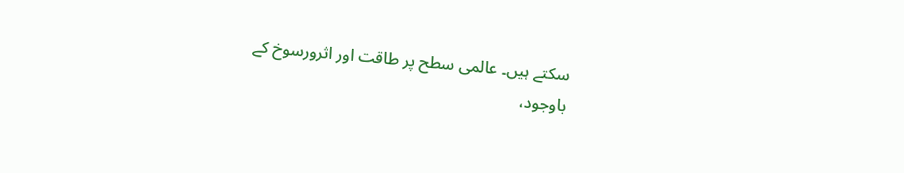سکتے ہیں۔ عالمی سطح پر طاقت اور اثرورسوخ کے باوجود،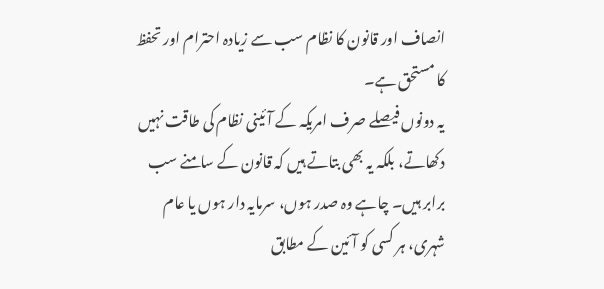انصاف اور قانون کا نظام سب سے زیادہ احترام اور تحفظ کا مستحق ہے۔
یہ دونوں فیصلے صرف امریکہ کے آئینی نظام کی طاقت نہیں دکھاتے، بلکہ یہ بھی بتاتے ہیں کہ قانون کے سامنے سب برابر ہیں۔ چاہے وہ صدر ہوں، سرمایہ دار ہوں یا عام شہری، ہر کسی کو آئین کے مطابق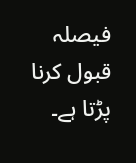فیصلہ قبول کرنا پڑتا ہے۔